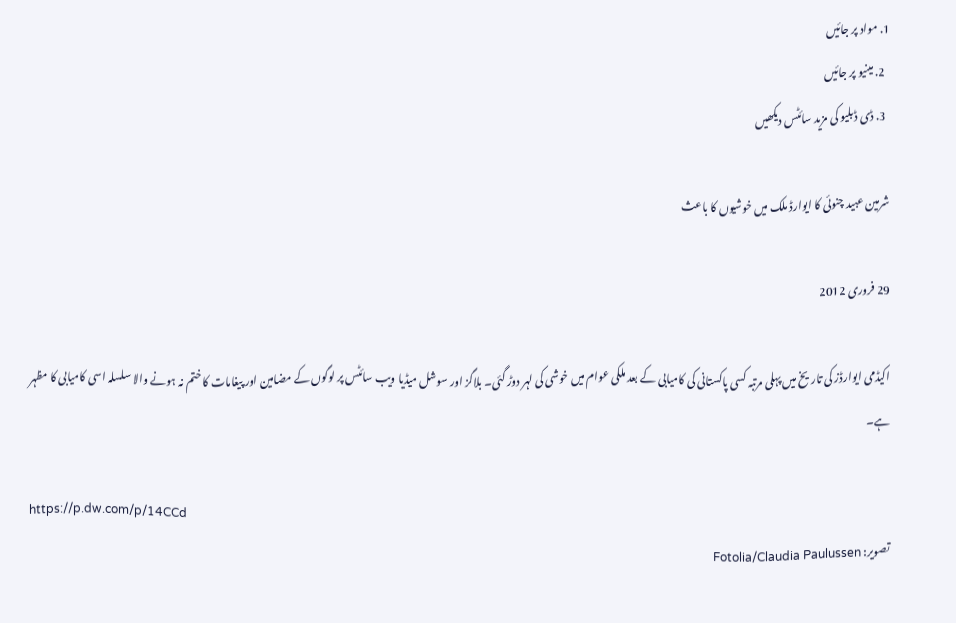1. مواد پر جائیں
  2. مینیو پر جائیں
  3. ڈی ڈبلیو کی مزید سائٹس دیکھیں

شرمين عبید چنوئی کا ايوارڈ ملک ميں خوشيوں کا باعث

29 فروری 2012

اکیڈمی ایوارڈز کی تاریخ میں پہلی مرتبہ کسی پاکستانی کی کاميابی کے بعد ملکی عوام ميں خوشی کی لہر دوڑ گئی۔ بلاگز اور سوشل ميڈيا ويب سائٹس پر لوگوں کے مضامين اور پيغامات کا ختم نہ ہونے والا سلسلہ اسی کاميابی کا مظہر ہے۔

https://p.dw.com/p/14CCd
تصویر: Fotolia/Claudia Paulussen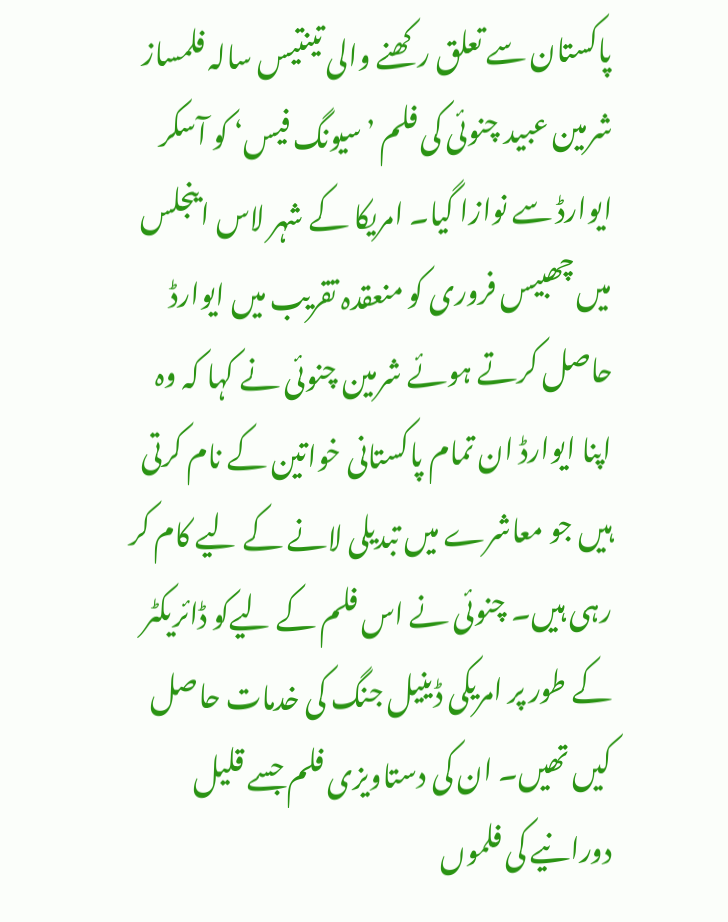پاکستان سے تعلق رکھنے والی تينتيس سالہ فلمساز شرمین عبید چنوئی کی فلم ’سيونگ فيس‘ کو آسکر ايوارڈ سے نوازا گيا۔ امريکا کے شہر لاس اینجلس ميں چھبيس فروری کو منعقدہ تقريب ميں ایوارڈ حاصل کرتے ہوئے شرمین چنوئی نے کہا کہ وہ اپنا ایوارڈ ان تمام پاکستانی خواتین کے نام کرتی ہيں جو معاشرے میں تبدیلی لانے کے لیے کام کر رہی ہیں۔ چنوئی نے اس فلم کے ليےکو ڈائريکٹر کے طور پر امريکی ڈينيل جنگ کی خدمات حاصل کيں تھيں۔ ان کی دستاويزی فلم جسے قلیل دورانیے کی فلموں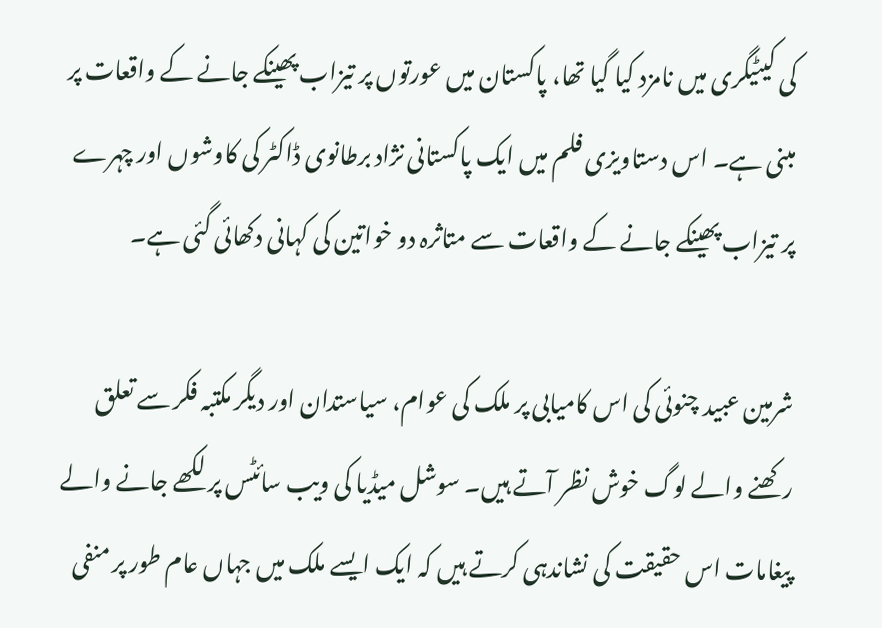کی کيٹيگری ميں نامزد کيا گيا تھا، پاکستان میں عورتوں پر تیزاب پھینکے جانے کے واقعات پر مبنی ہے۔ اس دستاويزی فلم ميں ایک پاکستانی نژاد برطانوی ڈاکٹر کی کاوشوں اور چہرے پر تيزاب پھينکے جانے کے واقعات سے متاثرہ دو خواتين کی کہانی دکھائی گئی ہے۔

شرمین عبید چنوئی کی اس کاميابی پر ملک کی عوام، سياستدان اور ديگر مکتبہ فکر سے تعلق رکھنے والے لوگ خوش نظر آتے ہيں۔ سوشل ميڈيا کی ويب سائٹس پر لکھے جانے والے پيغامات اس حقيقت کی نشاندہی کرتے ہيں کہ ايک ايسے ملک ميں جہاں عام طور پر منفی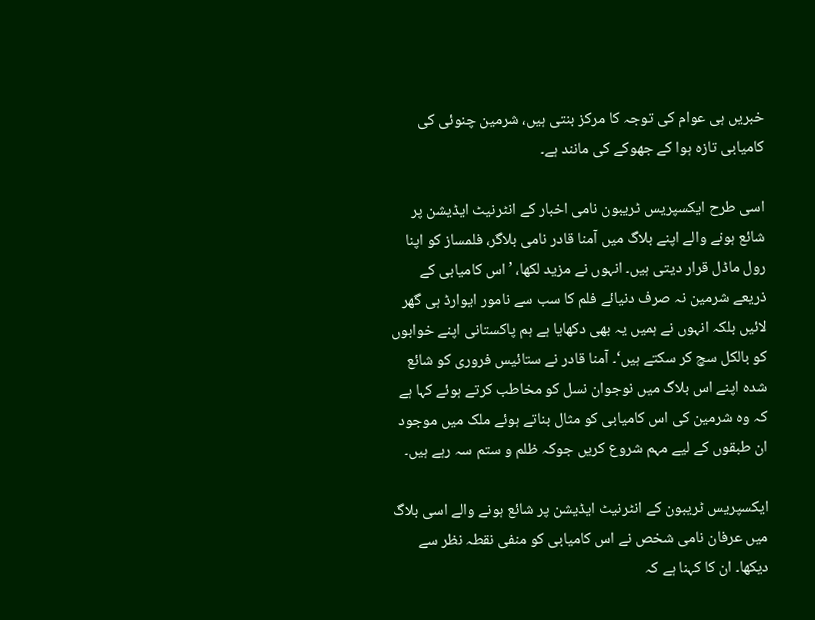خبريں ہی عوام کی توجہ کا مرکز بنتی ہيں، شرمين چنوئی کی کاميابی تازہ ہوا کے جھوکے کی مانند ہے۔

اسی طرح ايکسپريس ٹريبون نامی اخبار کے انٹرنيٹ ايڈيشن پر شائع ہونے والے اپنے بلاگ ميں آمنا قادر نامی بلاگر، فلمساز کو اپنا رول ماڈل قرار ديتی ہيں۔ انہوں نے مزيد لکھا، ’اس کاميابی کے ذريعے شرمين نہ صرف دنيائے فلم کا سب سے نامور ايوارڈ ہی گھر لائيں بلکہ انہوں نے ہميں يہ بھی دکھايا ہے ہم پاکستانی اپنے خوابوں کو بالکل سچ کر سکتے ہيں‘۔ آمنا قادر نے ستائيس فروری کو شائع شدہ اپنے اس بلاگ ميں نوجوان نسل کو مخاطب کرتے ہوئے کہا ہے کہ وہ شرمين کی اس کاميابی کو مثال بناتے ہوئے ملک ميں موجود ان طبقوں کے ليے مہم شروع کريں جوکہ ظلم و ستم سہ رہے ہيں۔

ايکسپريس ٹريبون کے انٹرنيٹ ايڈيشن پر شائع ہونے والے اسی بلاگ ميں عرفان نامی شخص نے اس کاميابی کو منفی نقطہ نظر سے ديکھا۔ ان کا کہنا ہے کہ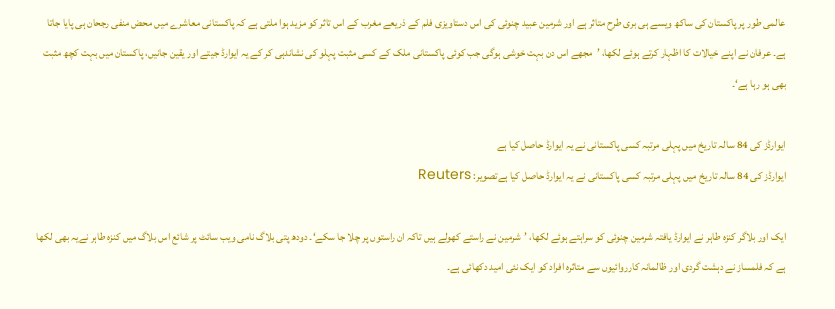عالمی طور پر پاکستان کی ساکھ ويسے ہی بری طرح متاثر ہے اور شرمين عبید چنوئی کی اس دستاويزی فلم کے ذريعے مغرب کے اس تاثر کو مزيد ہوا ملتی ہے کہ پاکستانی معاشرے ميں محض منفی رجحان ہی پایا جاتا ہے۔ عرفان نے اپنے خيالات کا اظہار کرتے ہوئے لکھا، ’مجھے اس دن بہت خوشی ہوگی جب کوئی پاکستانی ملک کے کسی مثبت پہلو کی نشاندہی کر کے يہ ايوارڈ جيتے اور يقين جانيں، پاکستان ميں بہت کچھ مثبت بھی ہو رہا ہے‘۔

ایوارڈز کی 84 سالہ تاریخ میں پہلی مرتبہ کسی پاکستانی نے يہ ايوارڈ حاصل کيا ہے
ایوارڈز کی 84 سالہ تاریخ میں پہلی مرتبہ کسی پاکستانی نے يہ ايوارڈ حاصل کيا ہےتصویر: Reuters

ايک اور بلاگر کنزہ طاہر نے ايوارڈ يافتہ شرمين چنوئی کو سراہتے ہوئے لکھا، ’شرمين نے راستے کھولے ہيں تاکہ ان راستوں پر چلا جا سکے‘۔ دودھ پتی بلاگ نامی ويب سائٹ پر شائع اس بلاگ ميں کنزہ طاہر نےيہ بھی لکھا ہے کہ فلمساز نے دہشت گردی اور ظالمانہ کارروائيوں سے متاثرہ افراد کو ايک نئی اميد دکھائی ہے۔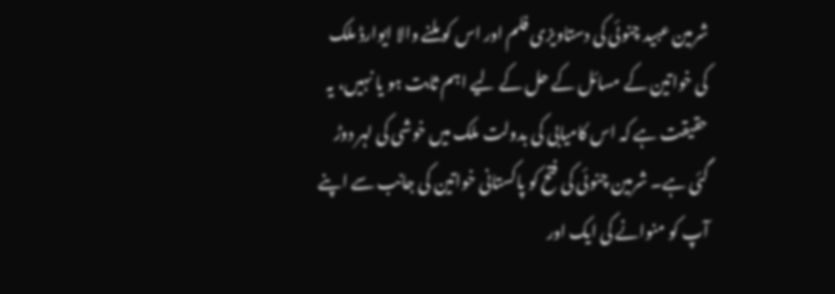شرمین عبید چنوئی کی دستاويزی فلم اور اس کو ملنے والا ايوارڈ ملک کی خواتين کے مسائل کے حل کے ليے اہم ثابت ہو يا نہيں، يہ حقيقت ہے کہ اس کاميابی کی بدولت ملک ميں خوشی کی لہر دوڑ گئی ہے۔ شرمين چنوئی کی فتح کو پاکستانی خواتين کی جانب سے اپنے آپ کو منوانے کی ايک اور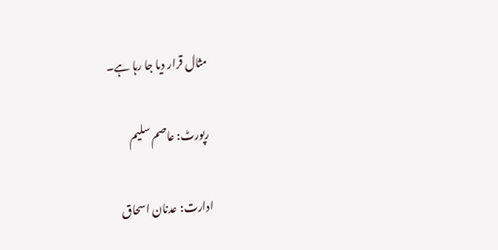مثال قرار دیا جا رہا ہے۔

رپورٹ: عاصم سليم

ادارت: عدنان اسحاق